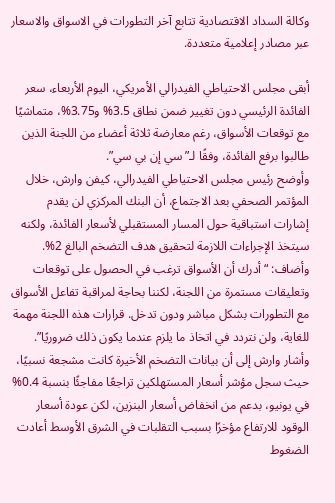وكالة السداد الاقتصادية تتابع آخر التطورات في الاسواق والاسعار عبر مصادر إعلامية متعددة.

أبقى مجلس الاحتياطي الفيدرالي الأمريكي، اليوم الأربعاء، سعر الفائدة الرئيسي دون تغيير ضمن نطاق 3.5% و3.75%، متماشيًا مع توقعات الأسواق، رغم معارضة ثلاثة أعضاء من اللجنة الذين طالبوا برفع الفائدة، وفقًا لـ”سي إن بي سي”.
وأوضح رئيس مجلس الاحتياطي الفيدرالي، كيفن وارش، خلال المؤتمر الصحفي بعد الاجتماع، أن البنك المركزي لن يقدم إشارات استباقية حول المسار المستقبلي لأسعار الفائدة، ولكنه سيتخذ الإجراءات اللازمة لتحقيق هدف التضخم البالغ 2%.
وأضاف: “أدرك أن الأسواق ترغب في الحصول على توقعات وتعليقات مستمرة من اللجنة، لكننا بحاجة لمراقبة تفاعل الأسواق مع التطورات بشكل مباشر ودون تدخل. قرارات هذه اللجنة مهمة للغاية، ولن نتردد في اتخاذ ما يلزم عندما يكون ذلك ضروريًا”.
وأشار وارش إلى أن بيانات التضخم الأخيرة كانت مشجعة نسبيًا، حيث سجل مؤشر أسعار المستهلكين تراجعًا مفاجئًا بنسبة 0.4% في يونيو، بدعم من انخفاض أسعار البنزين، لكن عودة أسعار الوقود للارتفاع مؤخرًا بسبب التقلبات في الشرق الأوسط أعادت الضغوط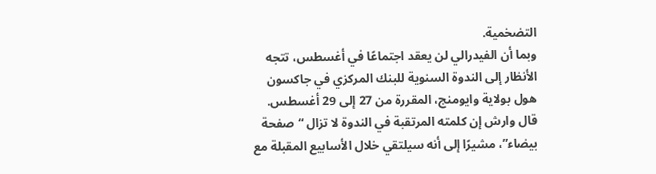التضخمية.
وبما أن الفيدرالي لن يعقد اجتماعًا في أغسطس، تتجه الأنظار إلى الندوة السنوية للبنك المركزي في جاكسون هول بولاية وايومنج، المقررة من 27 إلى 29 أغسطس.
قال وارش إن كلمته المرتقبة في الندوة لا تزال “صفحة بيضاء”، مشيرًا إلى أنه سيلتقي خلال الأسابيع المقبلة مع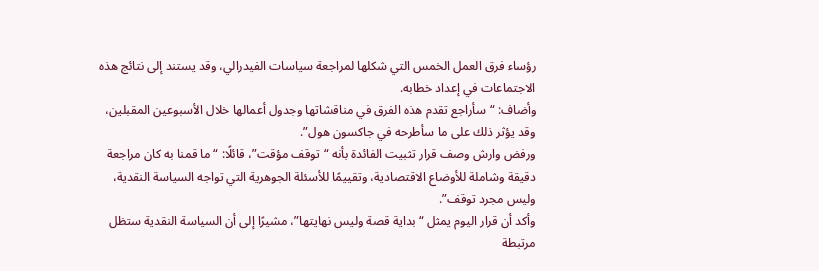رؤساء فرق العمل الخمس التي شكلها لمراجعة سياسات الفيدرالي، وقد يستند إلى نتائج هذه الاجتماعات في إعداد خطابه.
وأضاف: “سأراجع تقدم هذه الفرق في مناقشاتها وجدول أعمالها خلال الأسبوعين المقبلين، وقد يؤثر ذلك على ما سأطرحه في جاكسون هول”.
ورفض وارش وصف قرار تثبيت الفائدة بأنه “توقف مؤقت”، قائلًا: “ما قمنا به كان مراجعة دقيقة وشاملة للأوضاع الاقتصادية، وتقييمًا للأسئلة الجوهرية التي تواجه السياسة النقدية، وليس مجرد توقف”.
وأكد أن قرار اليوم يمثل “بداية قصة وليس نهايتها”، مشيرًا إلى أن السياسة النقدية ستظل مرتبطة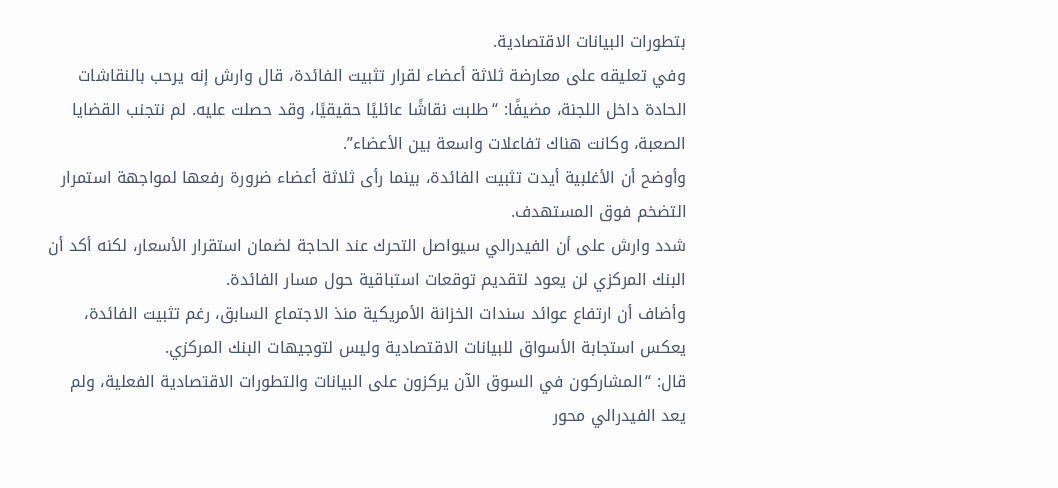بتطورات البيانات الاقتصادية.
وفي تعليقه على معارضة ثلاثة أعضاء لقرار تثبيت الفائدة، قال وارش إنه يرحب بالنقاشات الحادة داخل اللجنة، مضيفًا: “طلبت نقاشًا عائليًا حقيقيًا، وقد حصلت عليه. لم نتجنب القضايا الصعبة، وكانت هناك تفاعلات واسعة بين الأعضاء”.
وأوضح أن الأغلبية أيدت تثبيت الفائدة، بينما رأى ثلاثة أعضاء ضرورة رفعها لمواجهة استمرار التضخم فوق المستهدف.
شدد وارش على أن الفيدرالي سيواصل التحرك عند الحاجة لضمان استقرار الأسعار، لكنه أكد أن البنك المركزي لن يعود لتقديم توقعات استباقية حول مسار الفائدة.
وأضاف أن ارتفاع عوائد سندات الخزانة الأمريكية منذ الاجتماع السابق، رغم تثبيت الفائدة، يعكس استجابة الأسواق للبيانات الاقتصادية وليس لتوجيهات البنك المركزي.
قال: “المشاركون في السوق الآن يركزون على البيانات والتطورات الاقتصادية الفعلية، ولم يعد الفيدرالي محور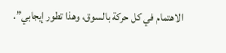الاهتمام في كل حركة بالسوق، وهذا تطور إيجابي”.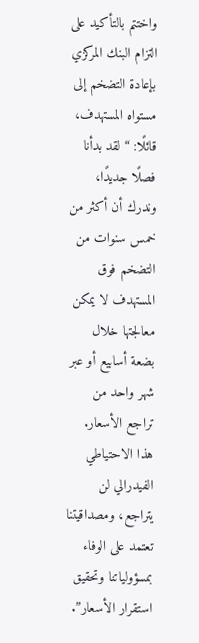واختتم بالتأكيد على التزام البنك المركزي بإعادة التضخم إلى مستواه المستهدف، قائلًا: “لقد بدأنا فصلًا جديدًا، وندرك أن أكثر من خمس سنوات من التضخم فوق المستهدف لا يمكن معالجتها خلال بضعة أسابيع أو عبر شهر واحد من تراجع الأسعار. هذا الاحتياطي الفيدرالي لن يتراجع، ومصداقيتنا تعتمد على الوفاء بمسؤولياتنا وتحقيق استقرار الأسعار”.